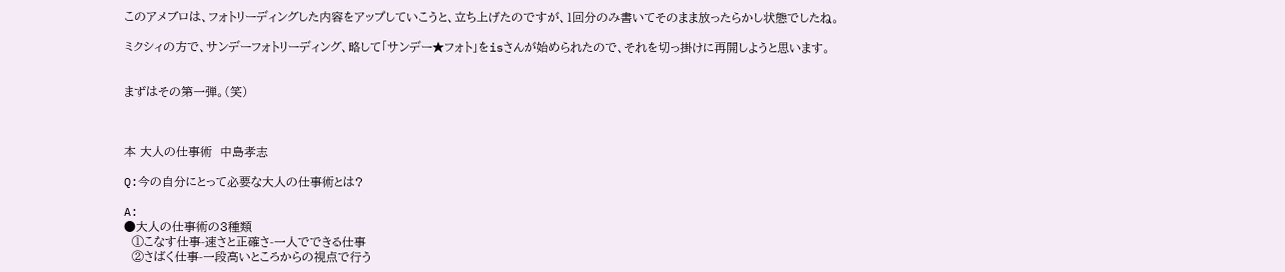このアメブロは、フォトリーディングした内容をアップしていこうと、立ち上げたのですが、1回分のみ書いてそのまま放ったらかし状態でしたね。

ミクシィの方で、サンデーフォトリーディング、略して「サンデー★フォト」をisさんが始められたので、それを切っ掛けに再開しようと思います。


まずはその第一弾。(笑)



本 大人の仕事術  中島孝志

Q:今の自分にとって必要な大人の仕事術とは?

A:
●大人の仕事術の3種類
  ①こなす仕事-速さと正確さ-一人でできる仕事
  ②さばく仕事-一段高いところからの視点で行う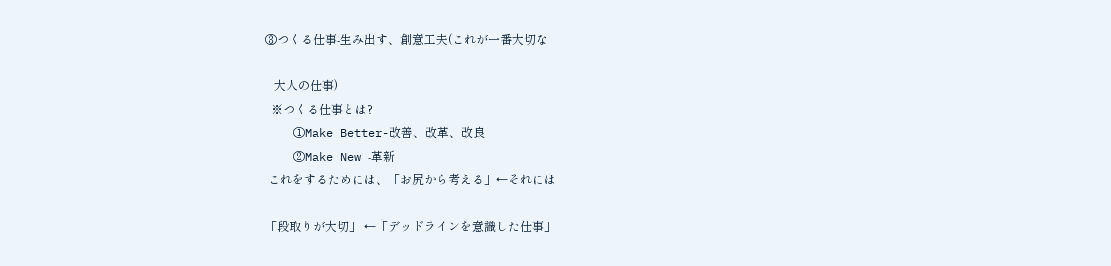③つくる仕事-生み出す、創意工夫(これが一番大切な

   大人の仕事)
  ※つくる仕事とは?
    ①Make Better-改善、改革、改良
    ②Make New -革新
 これをするためには、「お尻から考える」←それには

「段取りが大切」 ←「デッドラインを意識した仕事」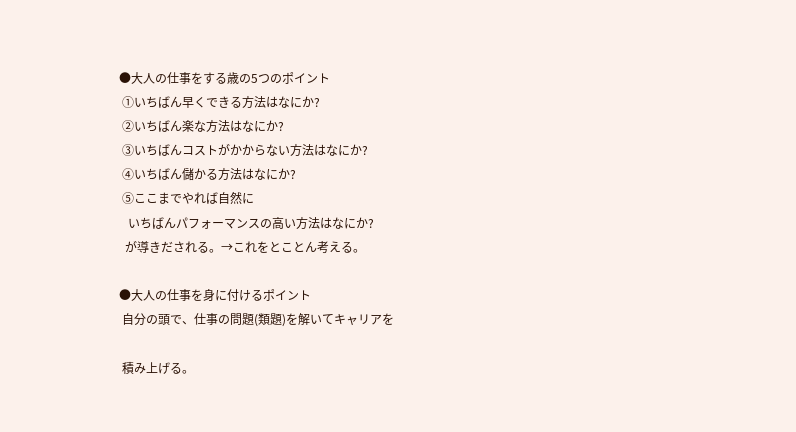●大人の仕事をする歳の5つのポイント
 ①いちばん早くできる方法はなにか?
 ②いちばん楽な方法はなにか?
 ③いちばんコストがかからない方法はなにか?
 ④いちばん儲かる方法はなにか?
 ⑤ここまでやれば自然に
   いちばんパフォーマンスの高い方法はなにか?
  が導きだされる。→これをとことん考える。

●大人の仕事を身に付けるポイント
 自分の頭で、仕事の問題(類題)を解いてキャリアを

 積み上げる。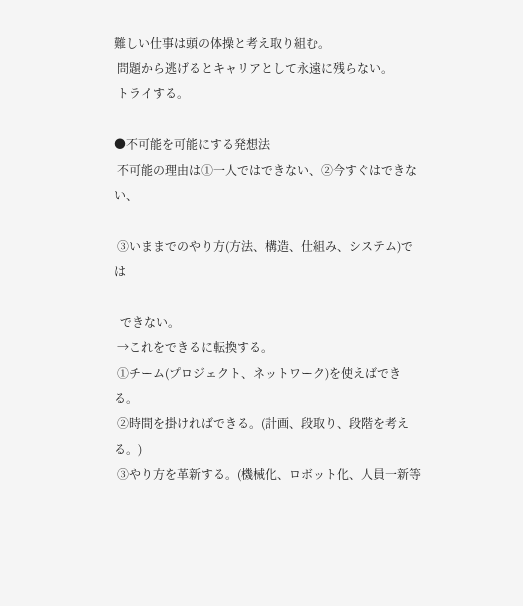難しい仕事は頭の体操と考え取り組む。
 問題から逃げるとキャリアとして永遠に残らない。
 トライする。

●不可能を可能にする発想法
 不可能の理由は①一人ではできない、②今すぐはできない、

 ③いままでのやり方(方法、構造、仕組み、システム)では

  できない。
 →これをできるに転換する。
 ①チーム(プロジェクト、ネットワーク)を使えばできる。
 ②時間を掛ければできる。(計画、段取り、段階を考える。)
 ③やり方を革新する。(機械化、ロボット化、人員一新等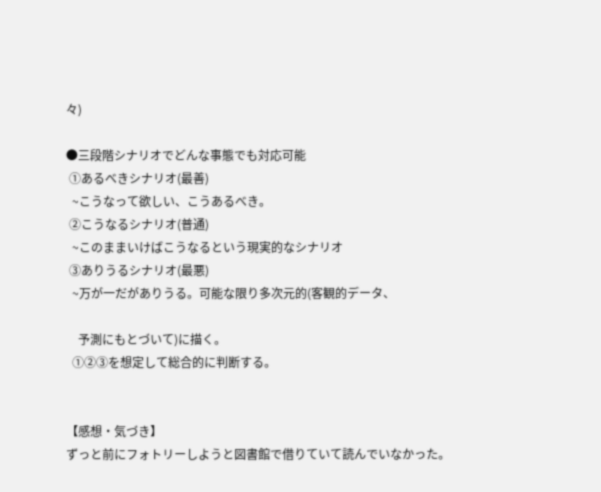々)

●三段階シナリオでどんな事態でも対応可能
 ①あるべきシナリオ(最善)
  ~こうなって欲しい、こうあるべき。
 ②こうなるシナリオ(普通)
  ~このままいけばこうなるという現実的なシナリオ
 ③ありうるシナリオ(最悪)
  ~万が一だがありうる。可能な限り多次元的(客観的データ、

    予測にもとづいて)に描く。
  ①②③を想定して総合的に判断する。


【感想・気づき】
ずっと前にフォトリーしようと図書館で借りていて読んでいなかった。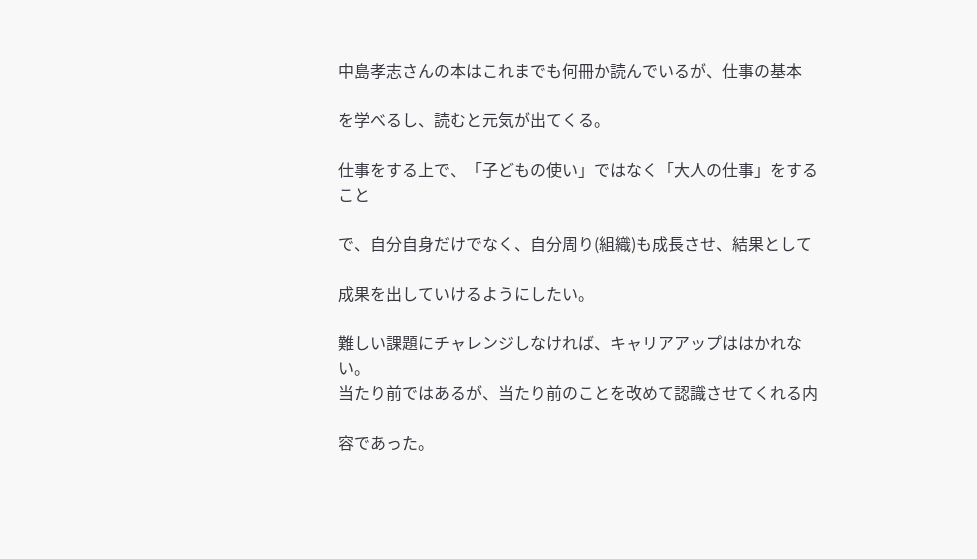中島孝志さんの本はこれまでも何冊か読んでいるが、仕事の基本

を学べるし、読むと元気が出てくる。

仕事をする上で、「子どもの使い」ではなく「大人の仕事」をすること

で、自分自身だけでなく、自分周り(組織)も成長させ、結果として

成果を出していけるようにしたい。

難しい課題にチャレンジしなければ、キャリアアップははかれない。
当たり前ではあるが、当たり前のことを改めて認識させてくれる内

容であった。